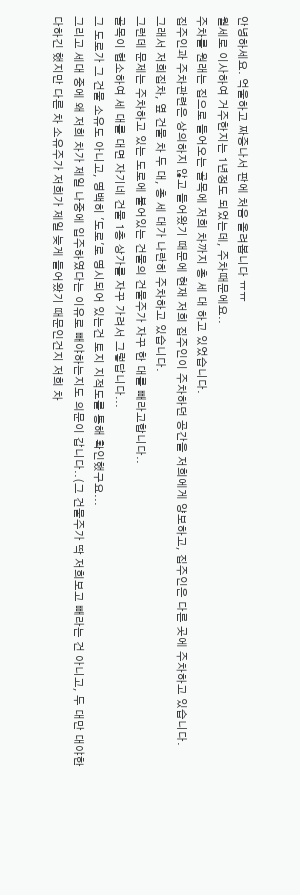안녕하세요. 억울하고 짜증나서 판에 처음 올려봅니다 ㅠㅠ
월세로 이사하여 거주한지는 1년정도 되었는데, 주차때문에요..
주차를 원래는 집으로 들어오는 골목에 저희 차까지 총 세 대 하고 있었습니다.
집주인과 주차관련은 상의하지 않고 들어왔기 때문에 현재 저희 집주인이 주차하던 공간을 저희에게 양보하고, 집주인은 다른 곳에 주차하고 있습니다.
그래서 저희집차, 옆 건물 차 두 대, 총 세 대가 나란히 주차하고 있습니다.
그런데 문제는 주차하고 있는 도로에 붙어있는 건물의 건물주가 자꾸 한 대를 빼라고합니다..
골목이 협소하여 세 대를 대면 자기네 건물 1층 상가를 자꾸 가려서 그렇답니다...
그 도로가 그 건물 소유도 아니고, 명백히 '도로'로 명시되어 있는건 토지 지적도를 통해 확인했구요...
그리고 세대 중에 왜 저희 차가 제일 나중에 입주하였다는 이유로 빼야하는지도 의문이 갑니다..(그 건물주가 딱 저희보고 빼라는 건 아니고, 두 대만 대야한다하긴 했지만 다른 차 소유주가 저희가 제일 늦게 들어왔기 때문인건지 저희 차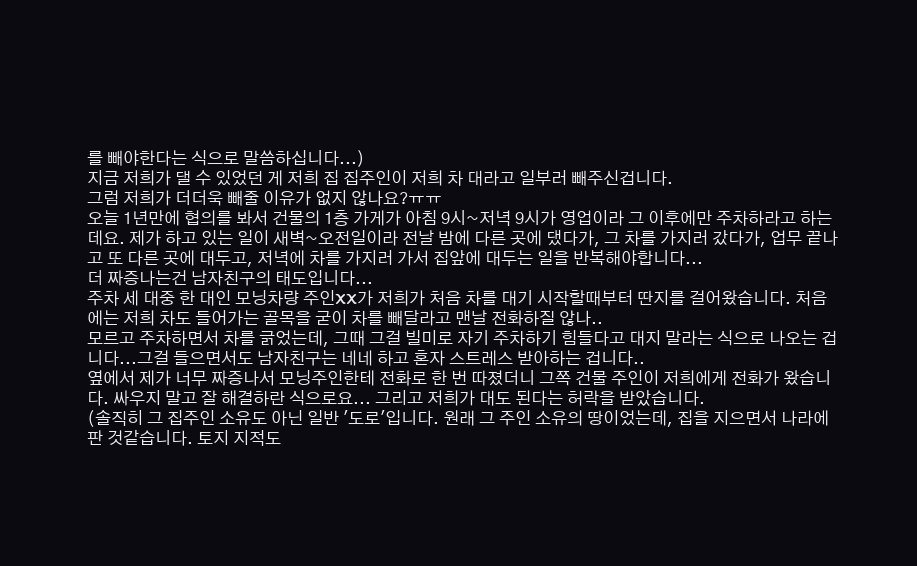를 빼야한다는 식으로 말씀하십니다...)
지금 저희가 댈 수 있었던 게 저희 집 집주인이 저희 차 대라고 일부러 빼주신겁니다.
그럼 저희가 더더욱 빼줄 이유가 없지 않나요?ㅠㅠ
오늘 1년만에 협의를 봐서 건물의 1층 가게가 아침 9시~저녁 9시가 영업이라 그 이후에만 주차하라고 하는데요. 제가 하고 있는 일이 새벽~오전일이라 전날 밤에 다른 곳에 댔다가, 그 차를 가지러 갔다가, 업무 끝나고 또 다른 곳에 대두고, 저녁에 차를 가지러 가서 집앞에 대두는 일을 반복해야합니다...
더 짜증나는건 남자친구의 태도입니다...
주차 세 대중 한 대인 모닝차량 주인XX가 저희가 처음 차를 대기 시작할때부터 딴지를 걸어왔습니다. 처음에는 저희 차도 들어가는 골목을 굳이 차를 빼달라고 맨날 전화하질 않나..
모르고 주차하면서 차를 긁었는데, 그때 그걸 빌미로 자기 주차하기 힘들다고 대지 말라는 식으로 나오는 겁니다...그걸 들으면서도 남자친구는 네네 하고 혼자 스트레스 받아하는 겁니다..
옆에서 제가 너무 짜증나서 모닝주인한테 전화로 한 번 따졌더니 그쪽 건물 주인이 저희에게 전화가 왔습니다. 싸우지 말고 잘 해결하란 식으로요... 그리고 저희가 대도 된다는 허락을 받았습니다.
(솔직히 그 집주인 소유도 아닌 일반 '도로'입니다. 원래 그 주인 소유의 땅이었는데, 집을 지으면서 나라에 판 것같습니다. 토지 지적도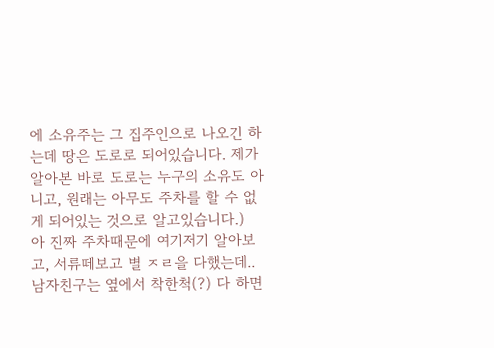에 소유주는 그 집주인으로 나오긴 하는데 땅은 도로로 되어있습니다. 제가 알아본 바로 도로는 누구의 소유도 아니고, 원래는 아무도 주차를 할 수 없게 되어있는 것으로 알고있습니다.)
아 진짜 주차때문에 여기저기 알아보고, 서류떼보고 별 ㅈㄹ을 다했는데..
남자친구는 옆에서 착한척(?) 다 하면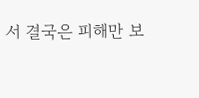서 결국은 피해만 보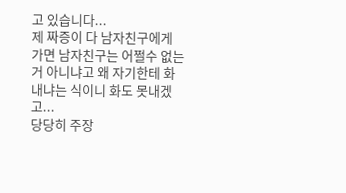고 있습니다...
제 짜증이 다 남자친구에게 가면 남자친구는 어쩔수 없는거 아니냐고 왜 자기한테 화내냐는 식이니 화도 못내겠고...
당당히 주장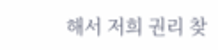해서 저희 권리 찾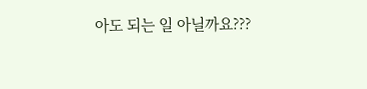아도 되는 일 아닐까요???